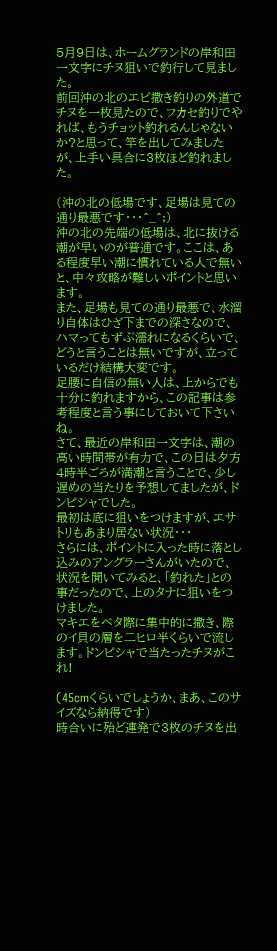5月9日は、ホームグランドの岸和田一文字にチヌ狙いで釣行して見ました。
前回沖の北のエビ撒き釣りの外道でチヌを一枚見たので、フカセ釣りでやれば、もうチョット釣れるんじゃないか?と思って、竿を出してみましたが、上手い具合に3枚ほど釣れました。

(沖の北の低場です、足場は見ての通り最悪です・・・^_^;)
沖の北の先端の低場は、北に抜ける潮が早いのが普通です。ここは、ある程度早い潮に慣れている人で無いと、中々攻略が難しいポイントと思います。
また、足場も見ての通り最悪で、水溜り自体はひざ下までの深さなので、ハマってもずぶ濡れになるくらいで、どうと言うことは無いですが、立っているだけ結構大変です。
足腰に自信の無い人は、上からでも十分に釣れますから、この記事は参考程度と言う事にしておいて下さいね。
さて、最近の岸和田一文字は、潮の高い時間帯が有力で、この日は夕方4時半ごろが満潮と言うことで、少し遅めの当たりを予想してましたが、ドンピシャでした。
最初は底に狙いをつけますが、エサトリもあまり居ない状況・・・
さらには、ポイントに入った時に落とし込みのアングラーさんがいたので、状況を聞いてみると、「釣れた」との事だったので、上のタナに狙いをつけました。
マキエをベタ際に集中的に撒き、際のイ貝の層を二ヒロ半くらいで流します。ドンピシャで当たったチヌがこれ!

(45cmくらいでしょうか、まあ、このサイズなら納得です)
時合いに殆ど連発で3枚のチヌを出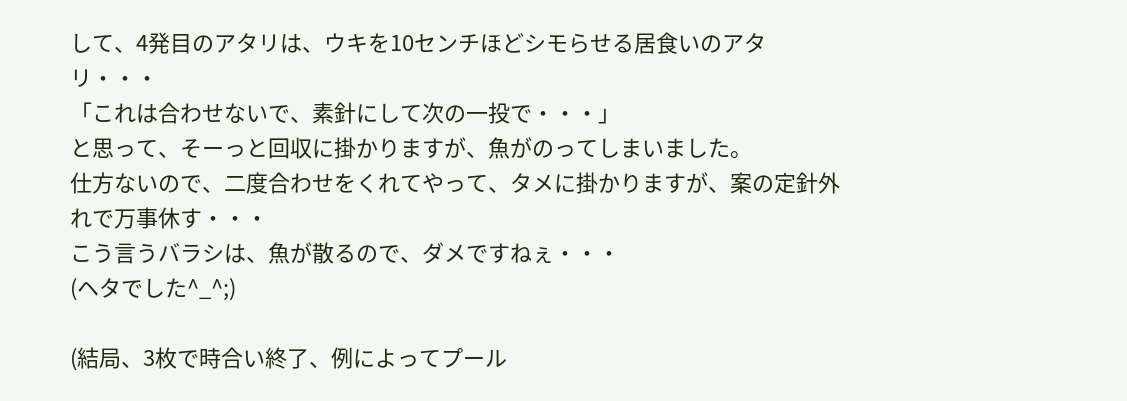して、4発目のアタリは、ウキを10センチほどシモらせる居食いのアタリ・・・
「これは合わせないで、素針にして次の一投で・・・」
と思って、そーっと回収に掛かりますが、魚がのってしまいました。
仕方ないので、二度合わせをくれてやって、タメに掛かりますが、案の定針外れで万事休す・・・
こう言うバラシは、魚が散るので、ダメですねぇ・・・
(ヘタでした^_^;)

(結局、3枚で時合い終了、例によってプール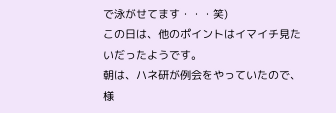で泳がせてます・・・笑)
この日は、他のポイントはイマイチ見たいだったようです。
朝は、ハネ研が例会をやっていたので、様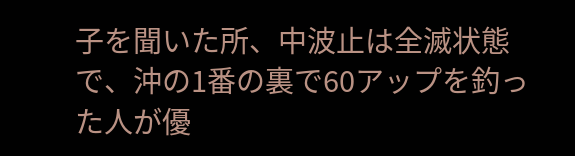子を聞いた所、中波止は全滅状態で、沖の1番の裏で60アップを釣った人が優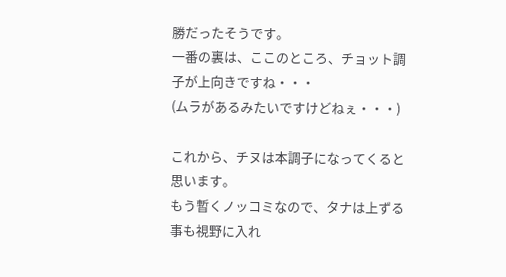勝だったそうです。
一番の裏は、ここのところ、チョット調子が上向きですね・・・
(ムラがあるみたいですけどねぇ・・・)

これから、チヌは本調子になってくると思います。
もう暫くノッコミなので、タナは上ずる事も視野に入れ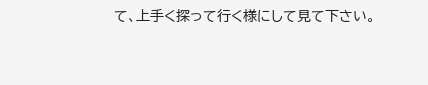て、上手く探って行く様にして見て下さい。